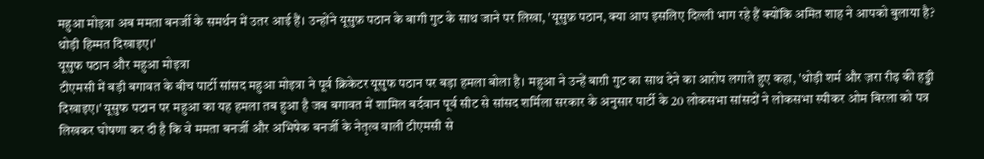महुआ मोइत्रा अब ममता बनर्जी के समर्थन में उतर आई हैं। उन्होंने यूसुफ़ पठान के बागी गुट के साथ जाने पर लिखा, 'यूसुफ़ पठान, क्या आप इसलिए दिल्ली भाग रहे हैं क्योंकि अमित शाह ने आपको बुलाया है? थोड़ी हिम्मत दिखाइए।'
यूसुफ पठान और महुआ मोइत्रा
टीएमसी में बड़ी बगावत के बीच पार्टी सांसद महुआ मोइत्रा ने पूर्व क्रिकेटर यूसुफ पठान पर बड़ा हमला बोला है। महुआ ने उन्हें बाग़ी गुट का साथ देने का आरोप लगाते हुए कहा, 'थोड़ी शर्म और ज़रा रीढ़ की हड्डी दिखाइए।' यूसुफ पठान पर महुआ का यह हमला तब हुआ है जब बगावत में शामिल बर्दवान पूर्व सीट से सांसद शर्मिला सरकार के अनुसार पार्टी के 20 लोकसभा सांसदों ने लोकसभा स्पीकर ओम बिरला को पत्र लिखकर घोषणा कर दी है कि वे ममता बनर्जी और अभिषेक बनर्जी के नेतृत्व वाली टीएमसी से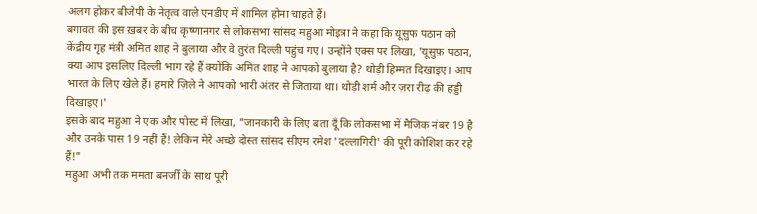अलग होकर बीजेपी के नेतृत्व वाले एनडीए में शामिल होना चाहते हैं।
बगावत की इस ख़बर के बीच कृष्णानगर से लोकसभा सांसद महुआ मोइत्रा ने कहा कि यूसुफ पठान को केंद्रीय गृह मंत्री अमित शाह ने बुलाया और वे तुरंत दिल्ली पहुंच गए। उन्होंने एक्स पर लिखा, 'यूसुफ़ पठान, क्या आप इसलिए दिल्ली भाग रहे हैं क्योंकि अमित शाह ने आपको बुलाया है? थोड़ी हिम्मत दिखाइए। आप भारत के लिए खेले हैं। हमारे ज़िले ने आपको भारी अंतर से जिताया था। थोड़ी शर्म और ज़रा रीढ़ की हड्डी दिखाइए।'
इसके बाद महुआ ने एक और पोस्ट में लिखा, "जानकारी के लिए बता दूँ कि लोकसभा में मैजिक नंबर 19 है और उनके पास 19 नहीं हैं! लेकिन मेरे अच्छे दोस्त सांसद सीएम रमेश 'दल्लागिरी' की पूरी कोशिश कर रहे हैं!"
महुआ अभी तक ममता बनर्जी के साथ पूरी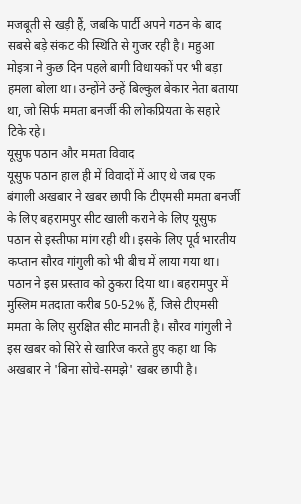मजबूती से खड़ी हैं, जबकि पार्टी अपने गठन के बाद सबसे बड़े संकट की स्थिति से गुजर रही है। महुआ मोइत्रा ने कुछ दिन पहले बागी विधायकों पर भी बड़ा हमला बोला था। उन्होंने उन्हें बिल्कुल बेकार नेता बताया था, जो सिर्फ ममता बनर्जी की लोकप्रियता के सहारे टिके रहे।
यूसुफ पठान और ममता विवाद
यूसुफ पठान हाल ही में विवादों में आए थे जब एक बंगाली अखबार ने खबर छापी कि टीएमसी ममता बनर्जी के लिए बहरामपुर सीट खाली कराने के लिए यूसुफ पठान से इस्तीफा मांग रही थी। इसके लिए पूर्व भारतीय कप्तान सौरव गांगुली को भी बीच में लाया गया था। पठान ने इस प्रस्ताव को ठुकरा दिया था। बहरामपुर में मुस्लिम मतदाता करीब 50-52% हैं, जिसे टीएमसी ममता के लिए सुरक्षित सीट मानती है। सौरव गांगुली ने इस खबर को सिरे से खारिज करते हुए कहा था कि अखबार ने 'बिना सोचे-समझे' खबर छापी है।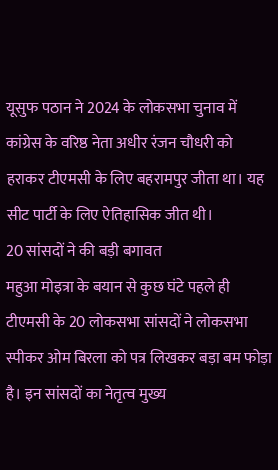यूसुफ पठान ने 2024 के लोकसभा चुनाव में कांग्रेस के वरिष्ठ नेता अधीर रंजन चौधरी को हराकर टीएमसी के लिए बहरामपुर जीता था। यह सीट पार्टी के लिए ऐतिहासिक जीत थी।
20 सांसदों ने की बड़ी बगावत
महुआ मोइत्रा के बयान से कुछ घंटे पहले ही टीएमसी के 20 लोकसभा सांसदों ने लोकसभा स्पीकर ओम बिरला को पत्र लिखकर बड़ा बम फोड़ा है। इन सांसदों का नेतृत्व मुख्य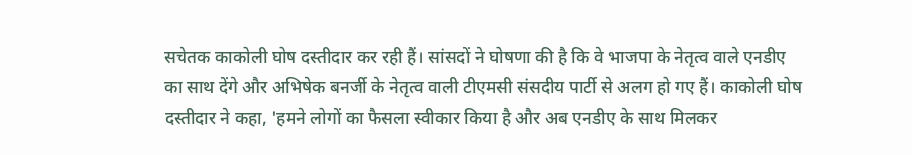सचेतक काकोली घोष दस्तीदार कर रही हैं। सांसदों ने घोषणा की है कि वे भाजपा के नेतृत्व वाले एनडीए का साथ देंगे और अभिषेक बनर्जी के नेतृत्व वाली टीएमसी संसदीय पार्टी से अलग हो गए हैं। काकोली घोष दस्तीदार ने कहा, 'हमने लोगों का फैसला स्वीकार किया है और अब एनडीए के साथ मिलकर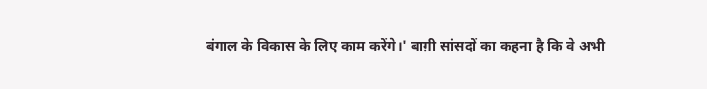बंगाल के विकास के लिए काम करेंगे।' बाग़ी सांसदों का कहना है कि वे अभी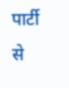पार्टी से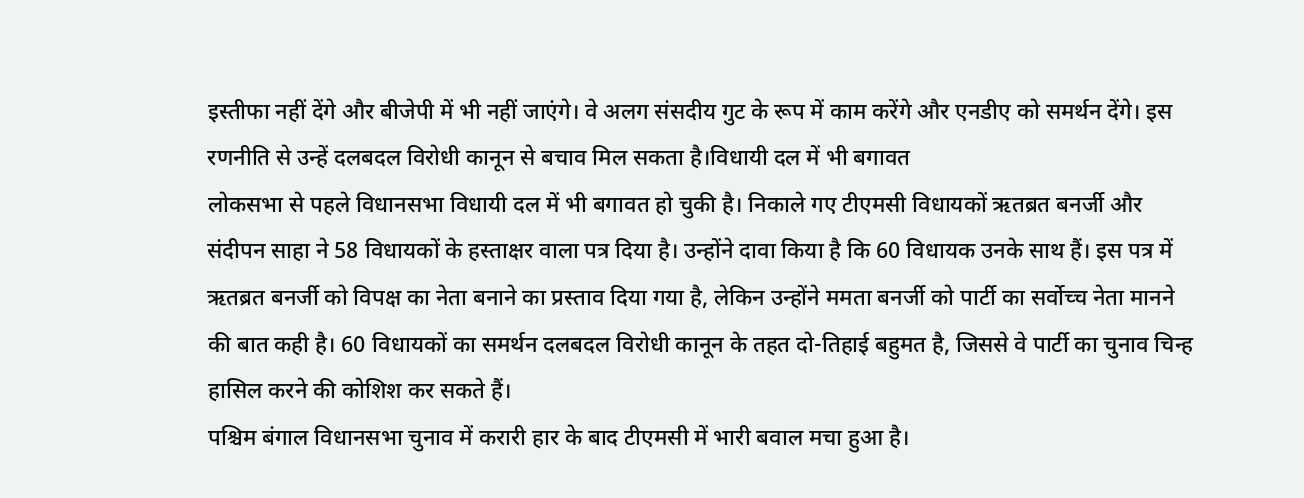इस्तीफा नहीं देंगे और बीजेपी में भी नहीं जाएंगे। वे अलग संसदीय गुट के रूप में काम करेंगे और एनडीए को समर्थन देंगे। इस रणनीति से उन्हें दलबदल विरोधी कानून से बचाव मिल सकता है।विधायी दल में भी बगावत
लोकसभा से पहले विधानसभा विधायी दल में भी बगावत हो चुकी है। निकाले गए टीएमसी विधायकों ऋतब्रत बनर्जी और संदीपन साहा ने 58 विधायकों के हस्ताक्षर वाला पत्र दिया है। उन्होंने दावा किया है कि 60 विधायक उनके साथ हैं। इस पत्र में ऋतब्रत बनर्जी को विपक्ष का नेता बनाने का प्रस्ताव दिया गया है, लेकिन उन्होंने ममता बनर्जी को पार्टी का सर्वोच्च नेता मानने की बात कही है। 60 विधायकों का समर्थन दलबदल विरोधी कानून के तहत दो-तिहाई बहुमत है, जिससे वे पार्टी का चुनाव चिन्ह हासिल करने की कोशिश कर सकते हैं।
पश्चिम बंगाल विधानसभा चुनाव में करारी हार के बाद टीएमसी में भारी बवाल मचा हुआ है।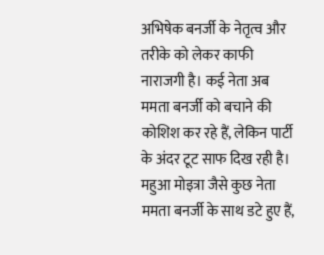अभिषेक बनर्जी के नेतृत्व और तरीके को लेकर काफी नाराजगी है। कई नेता अब ममता बनर्जी को बचाने की कोशिश कर रहे हैं, लेकिन पार्टी के अंदर टूट साफ दिख रही है। महुआ मोइत्रा जैसे कुछ नेता ममता बनर्जी के साथ डटे हुए हैं,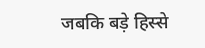जबकि बड़े हिस्से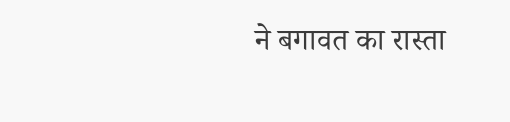ने बगावत का रास्ता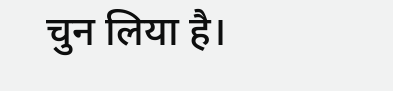चुन लिया है।